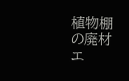植物棚の廃材エ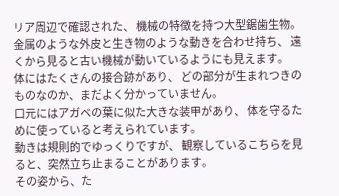リア周辺で確認された、 機械の特徴を持つ大型鋸歯生物。
金属のような外皮と生き物のような動きを合わせ持ち、 遠くから見ると古い機械が動いているようにも見えます。
体にはたくさんの接合跡があり、 どの部分が生まれつきのものなのか、まだよく分かっていません。
口元にはアガベの葉に似た大きな装甲があり、 体を守るために使っていると考えられています。
動きは規則的でゆっくりですが、 観察しているこちらを見ると、突然立ち止まることがあります。
その姿から、た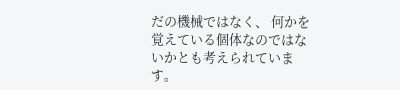だの機械ではなく、 何かを覚えている個体なのではないかとも考えられています。